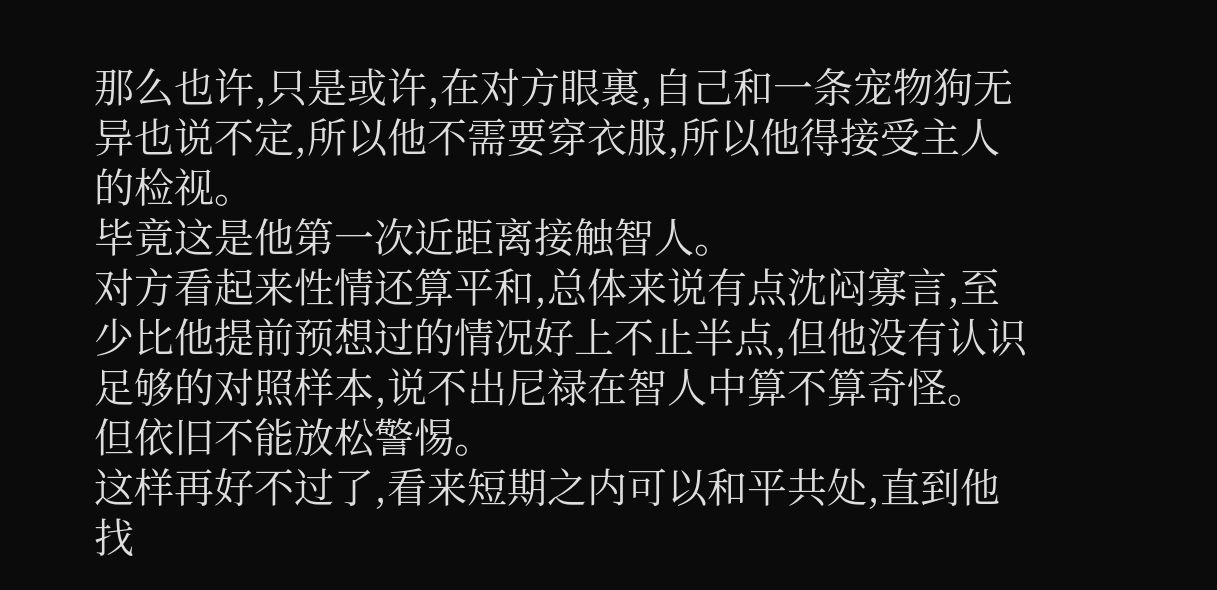那么也许,只是或许,在对方眼裏,自己和一条宠物狗无异也说不定,所以他不需要穿衣服,所以他得接受主人的检视。
毕竟这是他第一次近距离接触智人。
对方看起来性情还算平和,总体来说有点沈闷寡言,至少比他提前预想过的情况好上不止半点,但他没有认识足够的对照样本,说不出尼禄在智人中算不算奇怪。
但依旧不能放松警惕。
这样再好不过了,看来短期之内可以和平共处,直到他找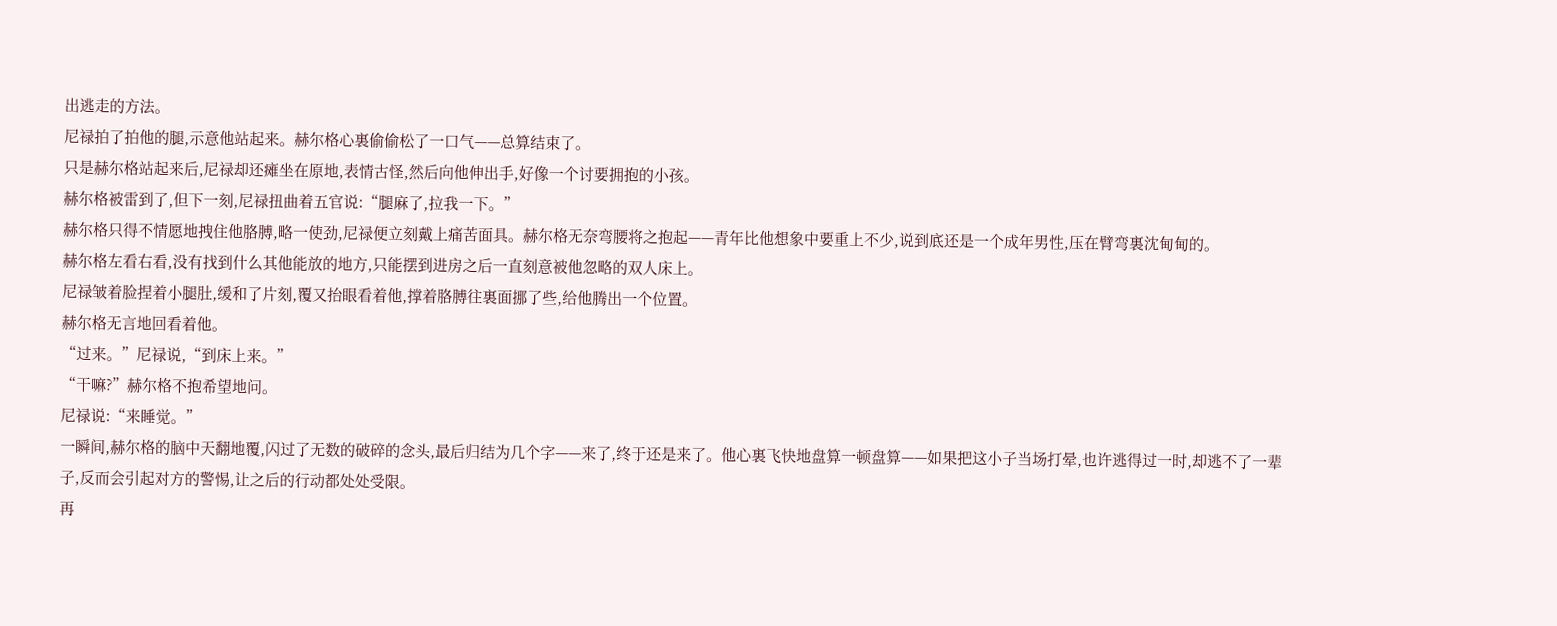出逃走的方法。
尼禄拍了拍他的腿,示意他站起来。赫尔格心裏偷偷松了一口气——总算结束了。
只是赫尔格站起来后,尼禄却还瘫坐在原地,表情古怪,然后向他伸出手,好像一个讨要拥抱的小孩。
赫尔格被雷到了,但下一刻,尼禄扭曲着五官说:“腿麻了,拉我一下。”
赫尔格只得不情愿地拽住他胳膊,略一使劲,尼禄便立刻戴上痛苦面具。赫尔格无奈弯腰将之抱起——青年比他想象中要重上不少,说到底还是一个成年男性,压在臂弯裏沈甸甸的。
赫尔格左看右看,没有找到什么其他能放的地方,只能摆到进房之后一直刻意被他忽略的双人床上。
尼禄皱着脸捏着小腿肚,缓和了片刻,覆又抬眼看着他,撑着胳膊往裏面挪了些,给他腾出一个位置。
赫尔格无言地回看着他。
“过来。”尼禄说,“到床上来。”
“干嘛?”赫尔格不抱希望地问。
尼禄说:“来睡觉。”
一瞬间,赫尔格的脑中天翻地覆,闪过了无数的破碎的念头,最后归结为几个字——来了,终于还是来了。他心裏飞快地盘算一顿盘算——如果把这小子当场打晕,也许逃得过一时,却逃不了一辈子,反而会引起对方的警惕,让之后的行动都处处受限。
再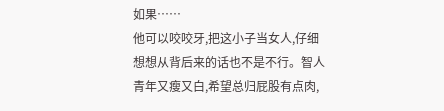如果……
他可以咬咬牙,把这小子当女人,仔细想想从背后来的话也不是不行。智人青年又瘦又白,希望总归屁股有点肉,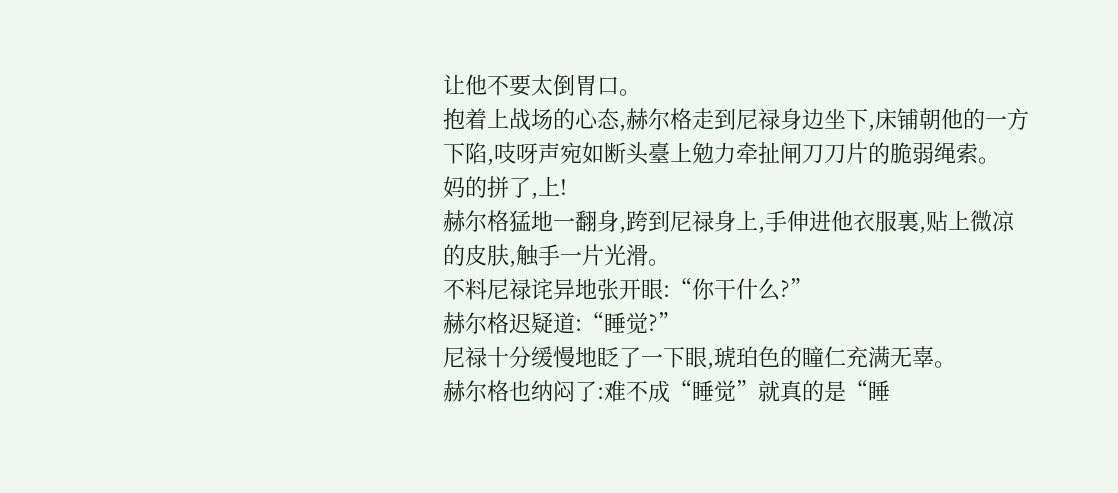让他不要太倒胃口。
抱着上战场的心态,赫尔格走到尼禄身边坐下,床铺朝他的一方下陷,吱呀声宛如断头臺上勉力牵扯闸刀刀片的脆弱绳索。
妈的拼了,上!
赫尔格猛地一翻身,跨到尼禄身上,手伸进他衣服裏,贴上微凉的皮肤,触手一片光滑。
不料尼禄诧异地张开眼:“你干什么?”
赫尔格迟疑道:“睡觉?”
尼禄十分缓慢地眨了一下眼,琥珀色的瞳仁充满无辜。
赫尔格也纳闷了:难不成“睡觉”就真的是“睡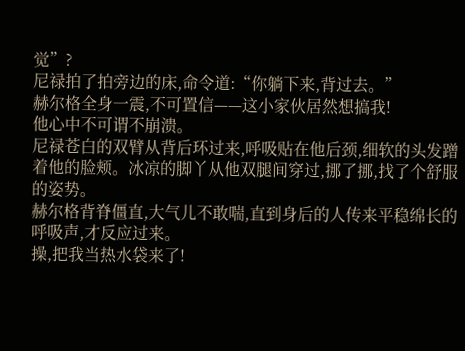觉”?
尼禄拍了拍旁边的床,命令道:“你躺下来,背过去。”
赫尔格全身一震,不可置信——这小家伙居然想搞我!
他心中不可谓不崩溃。
尼禄苍白的双臂从背后环过来,呼吸贴在他后颈,细软的头发蹭着他的脸颊。冰凉的脚丫从他双腿间穿过,挪了挪,找了个舒服的姿势。
赫尔格背脊僵直,大气儿不敢喘,直到身后的人传来平稳绵长的呼吸声,才反应过来。
操,把我当热水袋来了!